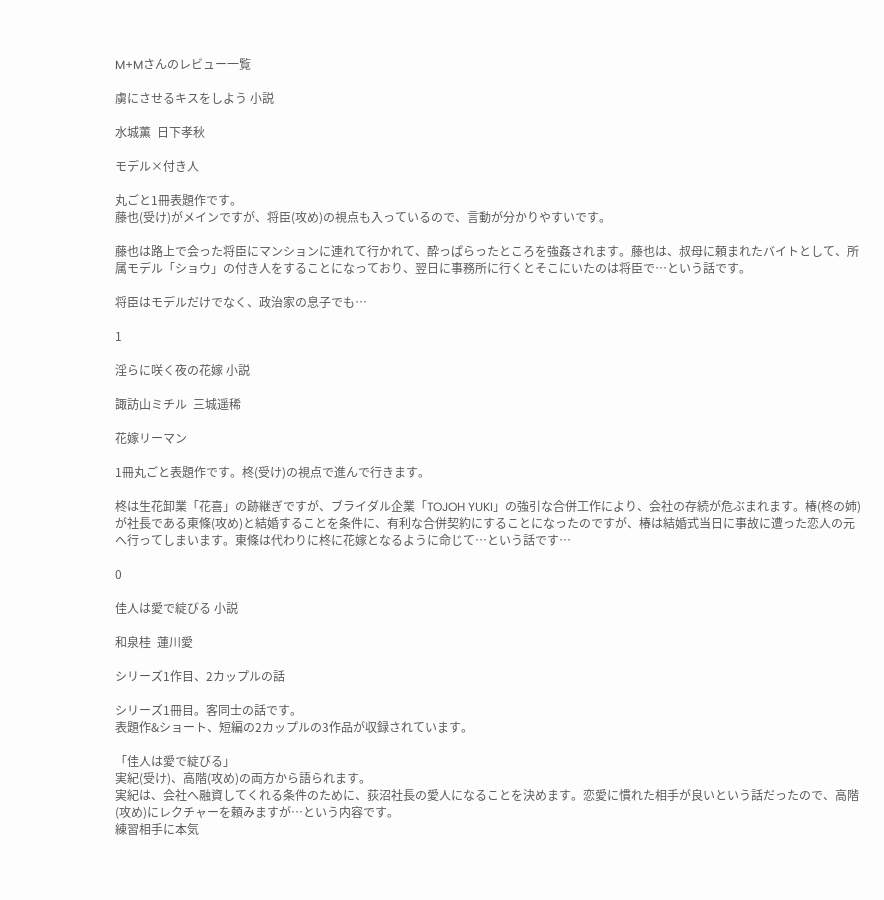M+Mさんのレビュー一覧

虜にさせるキスをしよう 小説

水城薫  日下孝秋

モデル×付き人

丸ごと1冊表題作です。
藤也(受け)がメインですが、将臣(攻め)の視点も入っているので、言動が分かりやすいです。

藤也は路上で会った将臣にマンションに連れて行かれて、酔っぱらったところを強姦されます。藤也は、叔母に頼まれたバイトとして、所属モデル「ショウ」の付き人をすることになっており、翌日に事務所に行くとそこにいたのは将臣で…という話です。

将臣はモデルだけでなく、政治家の息子でも…

1

淫らに咲く夜の花嫁 小説

諏訪山ミチル  三城遥稀

花嫁リーマン

1冊丸ごと表題作です。柊(受け)の視点で進んで行きます。

柊は生花卸業「花喜」の跡継ぎですが、ブライダル企業「TOJOH YUKI」の強引な合併工作により、会社の存続が危ぶまれます。椿(柊の姉)が社長である東條(攻め)と結婚することを条件に、有利な合併契約にすることになったのですが、椿は結婚式当日に事故に遭った恋人の元へ行ってしまいます。東條は代わりに柊に花嫁となるように命じて…という話です…

0

佳人は愛で綻びる 小説

和泉桂  蓮川愛

シリーズ1作目、2カップルの話

シリーズ1冊目。客同士の話です。
表題作&ショート、短編の2カップルの3作品が収録されています。

「佳人は愛で綻びる」
実紀(受け)、高階(攻め)の両方から語られます。
実紀は、会社へ融資してくれる条件のために、荻沼社長の愛人になることを決めます。恋愛に慣れた相手が良いという話だったので、高階(攻め)にレクチャーを頼みますが…という内容です。
練習相手に本気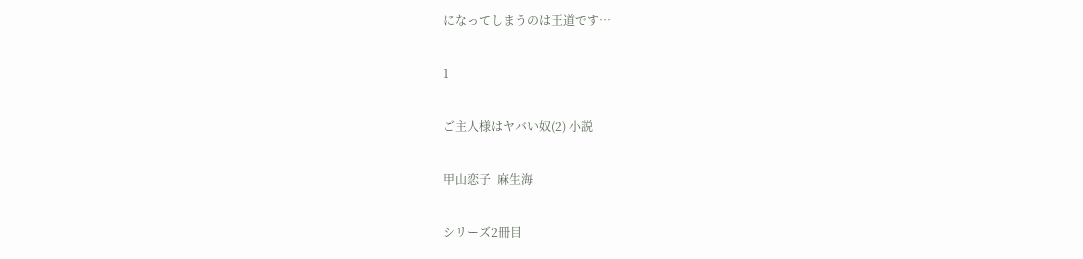になってしまうのは王道です…

1

ご主人様はヤバい奴(2) 小説

甲山恋子  麻生海

シリーズ2冊目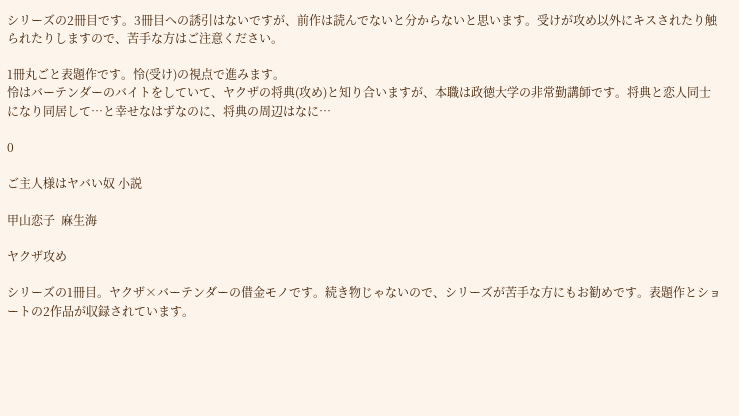シリーズの2冊目です。3冊目への誘引はないですが、前作は読んでないと分からないと思います。受けが攻め以外にキスされたり触られたりしますので、苦手な方はご注意ください。

1冊丸ごと表題作です。怜(受け)の視点で進みます。
怜はバーテンダーのバイトをしていて、ヤクザの将典(攻め)と知り合いますが、本職は政徳大学の非常勤講師です。将典と恋人同士になり同居して…と幸せなはずなのに、将典の周辺はなに…

0

ご主人様はヤバい奴 小説

甲山恋子  麻生海

ヤクザ攻め

シリーズの1冊目。ヤクザ×バーテンダーの借金モノです。続き物じゃないので、シリーズが苦手な方にもお勧めです。表題作とショートの2作品が収録されています。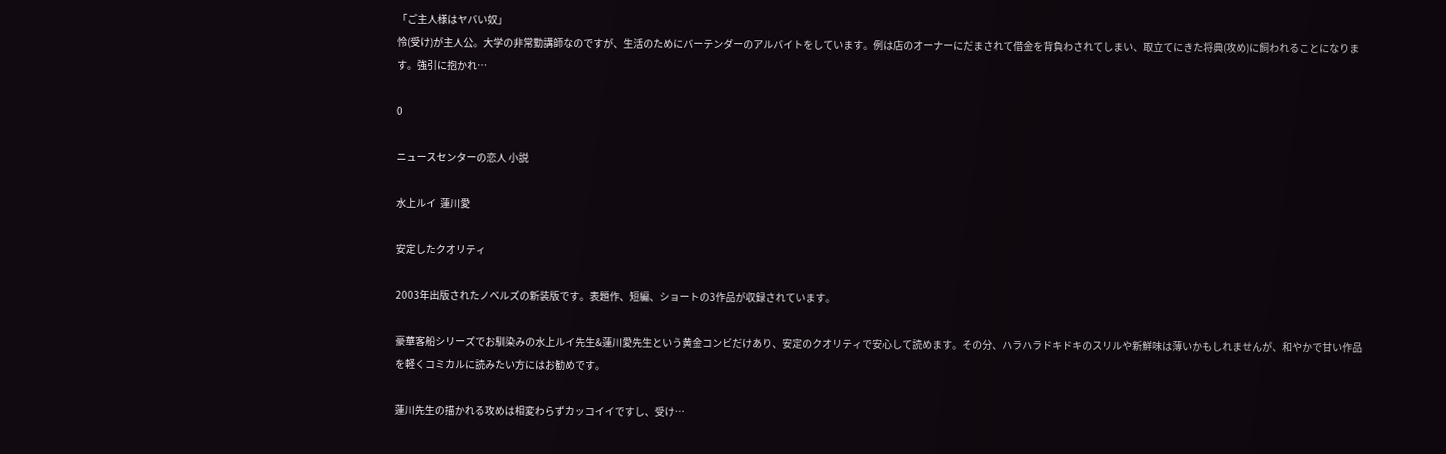「ご主人様はヤバい奴」
怜(受け)が主人公。大学の非常勤講師なのですが、生活のためにバーテンダーのアルバイトをしています。例は店のオーナーにだまされて借金を背負わされてしまい、取立てにきた将典(攻め)に飼われることになります。強引に抱かれ…

0

ニュースセンターの恋人 小説

水上ルイ  蓮川愛

安定したクオリティ

2003年出版されたノベルズの新装版です。表題作、短編、ショートの3作品が収録されています。

豪華客船シリーズでお馴染みの水上ルイ先生&蓮川愛先生という黄金コンビだけあり、安定のクオリティで安心して読めます。その分、ハラハラドキドキのスリルや新鮮味は薄いかもしれませんが、和やかで甘い作品を軽くコミカルに読みたい方にはお勧めです。

蓮川先生の描かれる攻めは相変わらずカッコイイですし、受け…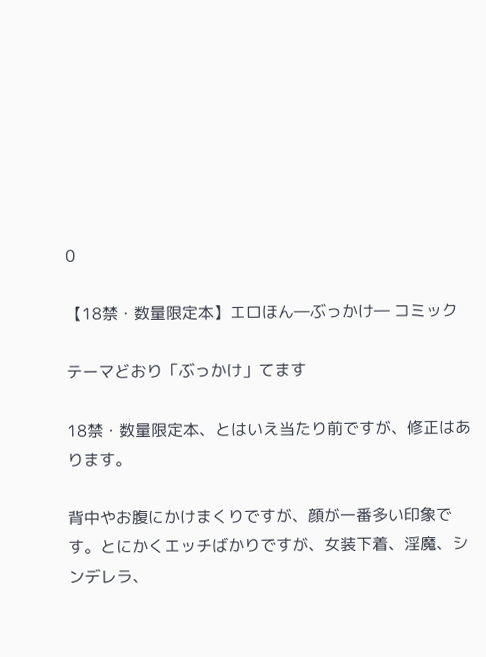0

【18禁・数量限定本】エロほん―ぶっかけ― コミック

テーマどおり「ぶっかけ」てます

18禁・数量限定本、とはいえ当たり前ですが、修正はあります。

背中やお腹にかけまくりですが、顔が一番多い印象です。とにかくエッチばかりですが、女装下着、淫魔、シンデレラ、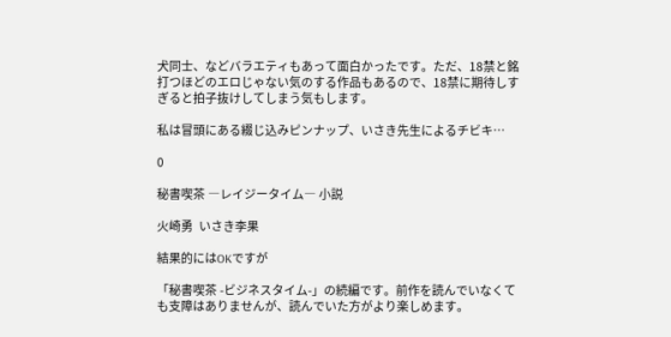犬同士、などバラエティもあって面白かったです。ただ、18禁と銘打つほどのエロじゃない気のする作品もあるので、18禁に期待しすぎると拍子抜けしてしまう気もします。

私は冒頭にある綴じ込みピンナップ、いさき先生によるチビキ…

0

秘書喫茶 ―レイジータイム― 小説

火崎勇  いさき李果

結果的にはOKですが

「秘書喫茶 -ビジネスタイム-」の続編です。前作を読んでいなくても支障はありませんが、読んでいた方がより楽しめます。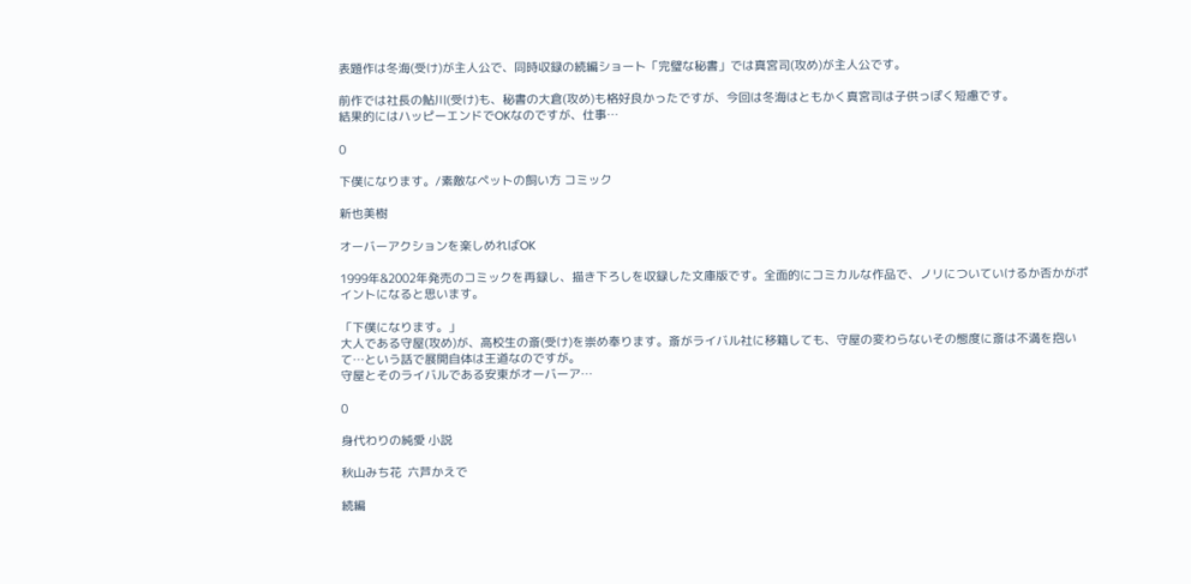表題作は冬海(受け)が主人公で、同時収録の続編ショート「完璧な秘書」では真宮司(攻め)が主人公です。

前作では社長の鮎川(受け)も、秘書の大倉(攻め)も格好良かったですが、今回は冬海はともかく真宮司は子供っぽく短慮です。
結果的にはハッピーエンドでOKなのですが、仕事…

0

下僕になります。/素敵なペットの飼い方 コミック

新也美樹

オーバーアクションを楽しめればOK

1999年&2002年発売のコミックを再録し、描き下ろしを収録した文庫版です。全面的にコミカルな作品で、ノリについていけるか否かがポイントになると思います。

「下僕になります。」
大人である守屋(攻め)が、高校生の斎(受け)を崇め奉ります。斎がライバル社に移籍しても、守屋の変わらないその態度に斎は不満を抱いて…という話で展開自体は王道なのですが。
守屋とそのライバルである安東がオーバーア…

0

身代わりの純愛 小説

秋山みち花  六芦かえで

続編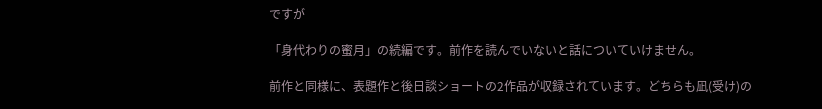ですが

「身代わりの蜜月」の続編です。前作を読んでいないと話についていけません。

前作と同様に、表題作と後日談ショートの2作品が収録されています。どちらも凪(受け)の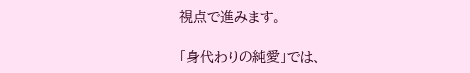視点で進みます。

「身代わりの純愛」では、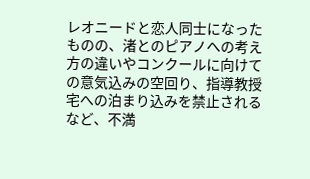レオニードと恋人同士になったものの、渚とのピアノへの考え方の違いやコンクールに向けての意気込みの空回り、指導教授宅への泊まり込みを禁止されるなど、不満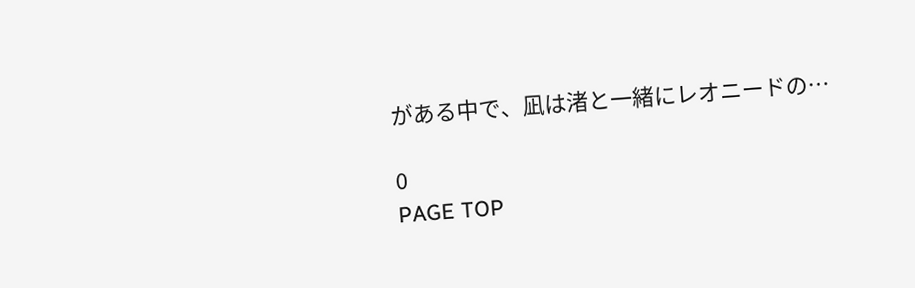がある中で、凪は渚と一緒にレオニードの…

0
PAGE TOP